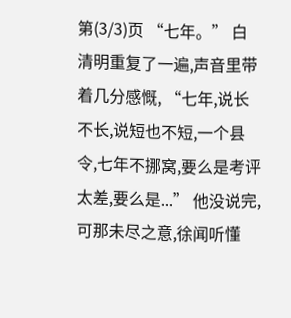第(3/3)页 “七年。” 白清明重复了一遍,声音里带着几分感慨, “七年,说长不长,说短也不短,一个县令,七年不挪窝,要么是考评太差,要么是...” 他没说完,可那未尽之意,徐闻听懂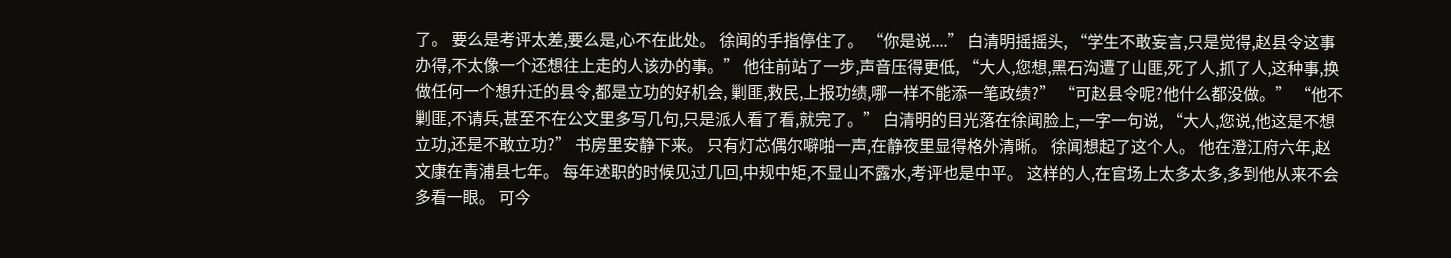了。 要么是考评太差,要么是,心不在此处。 徐闻的手指停住了。 “你是说....” 白清明摇摇头, “学生不敢妄言,只是觉得,赵县令这事办得,不太像一个还想往上走的人该办的事。” 他往前站了一步,声音压得更低, “大人,您想,黑石沟遭了山匪,死了人,抓了人,这种事,换做任何一个想升迁的县令,都是立功的好机会, 剿匪,救民,上报功绩,哪一样不能添一笔政绩?” “可赵县令呢?他什么都没做。” “他不剿匪,不请兵,甚至不在公文里多写几句,只是派人看了看,就完了。” 白清明的目光落在徐闻脸上,一字一句说, “大人,您说,他这是不想立功,还是不敢立功?” 书房里安静下来。 只有灯芯偶尔噼啪一声,在静夜里显得格外清晰。 徐闻想起了这个人。 他在澄江府六年,赵文康在青浦县七年。 每年述职的时候见过几回,中规中矩,不显山不露水,考评也是中平。 这样的人,在官场上太多太多,多到他从来不会多看一眼。 可今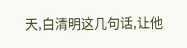天,白清明这几句话,让他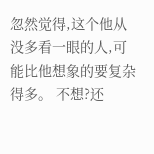忽然觉得,这个他从没多看一眼的人,可能比他想象的要复杂得多。 不想?还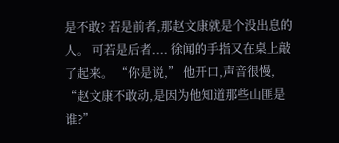是不敢? 若是前者,那赵文康就是个没出息的人。 可若是后者.... 徐闻的手指又在桌上敲了起来。 “你是说,” 他开口,声音很慢, “赵文康不敢动,是因为他知道那些山匪是谁?”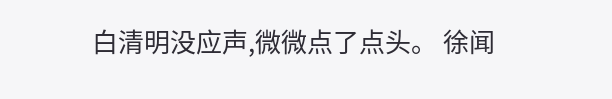白清明没应声,微微点了点头。 徐闻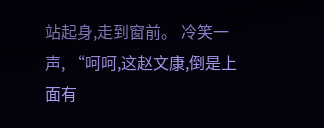站起身,走到窗前。 冷笑一声, “呵呵,这赵文康,倒是上面有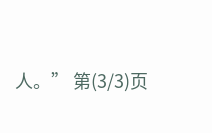人。” 第(3/3)页